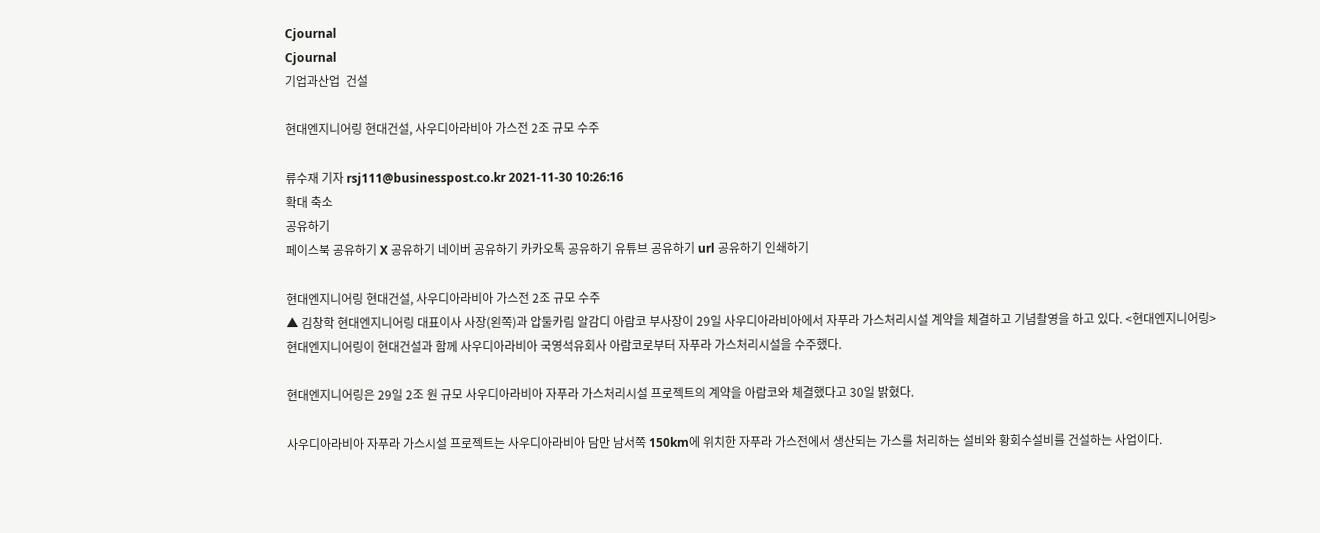Cjournal
Cjournal
기업과산업  건설

현대엔지니어링 현대건설, 사우디아라비아 가스전 2조 규모 수주

류수재 기자 rsj111@businesspost.co.kr 2021-11-30 10:26:16
확대 축소
공유하기
페이스북 공유하기 X 공유하기 네이버 공유하기 카카오톡 공유하기 유튜브 공유하기 url 공유하기 인쇄하기

현대엔지니어링 현대건설, 사우디아라비아 가스전 2조 규모 수주
▲ 김창학 현대엔지니어링 대표이사 사장(왼쪽)과 압둘카림 알감디 아람코 부사장이 29일 사우디아라비아에서 자푸라 가스처리시설 계약을 체결하고 기념촬영을 하고 있다. <현대엔지니어링>
현대엔지니어링이 현대건설과 함께 사우디아라비아 국영석유회사 아람코로부터 자푸라 가스처리시설을 수주했다.

현대엔지니어링은 29일 2조 원 규모 사우디아라비아 자푸라 가스처리시설 프로젝트의 계약을 아람코와 체결했다고 30일 밝혔다.

사우디아라비아 자푸라 가스시설 프로젝트는 사우디아라비아 담만 남서쪽 150km에 위치한 자푸라 가스전에서 생산되는 가스를 처리하는 설비와 황회수설비를 건설하는 사업이다.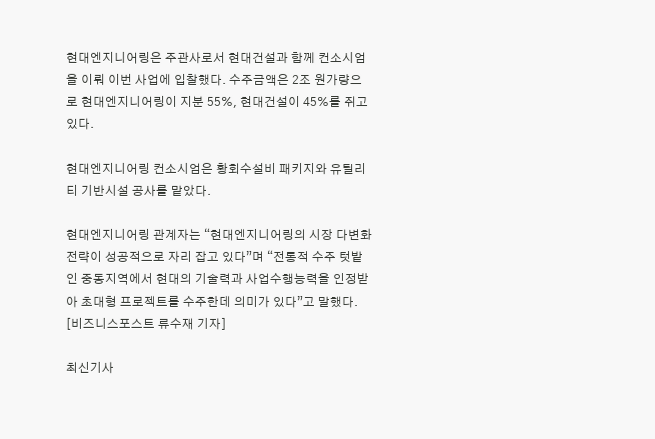현대엔지니어링은 주관사로서 현대건설과 함께 컨소시엄을 이뤄 이번 사업에 입찰했다. 수주금액은 2조 원가량으로 현대엔지니어링이 지분 55%, 현대건설이 45%를 쥐고 있다.

현대엔지니어링 컨소시엄은 황회수설비 패키지와 유틸리티 기반시설 공사를 맡았다.

현대엔지니어링 관계자는 “현대엔지니어링의 시장 다변화 전략이 성공적으로 자리 잡고 있다”며 “전통적 수주 텃밭인 중동지역에서 현대의 기술력과 사업수행능력을 인정받아 초대형 프로젝트를 수주한데 의미가 있다”고 말했다. [비즈니스포스트 류수재 기자]

최신기사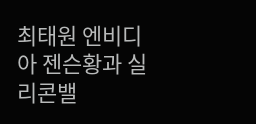최태원 엔비디아 젠슨황과 실리콘밸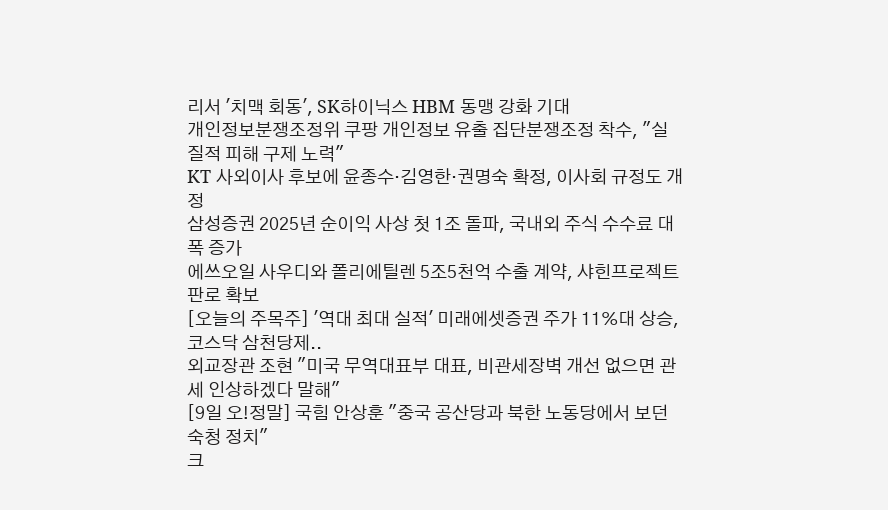리서 '치맥 회동', SK하이닉스 HBM 동맹 강화 기대
개인정보분쟁조정위 쿠팡 개인정보 유출 집단분쟁조정 착수, "실질적 피해 구제 노력"
KT 사외이사 후보에 윤종수·김영한·권명숙 확정, 이사회 규정도 개정
삼성증권 2025년 순이익 사상 첫 1조 돌파, 국내외 주식 수수료 대폭 증가
에쓰오일 사우디와 폴리에틸렌 5조5천억 수출 계약, 샤힌프로젝트 판로 확보
[오늘의 주목주] '역대 최대 실적' 미래에셋증권 주가 11%대 상승, 코스닥 삼천당제..
외교장관 조현 "미국 무역대표부 대표, 비관세장벽 개선 없으면 관세 인상하겠다 말해"
[9일 오!정말] 국힘 안상훈 "중국 공산당과 북한 노동당에서 보던 숙청 정치"
크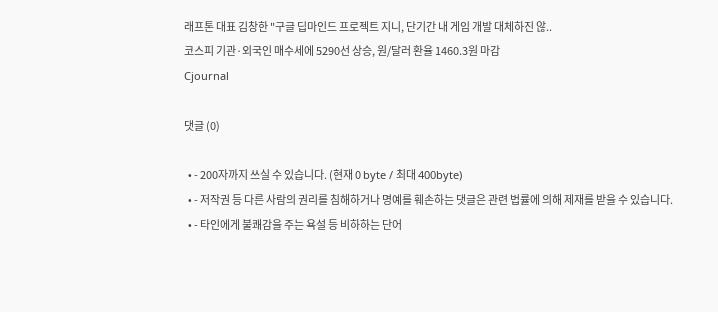래프톤 대표 김창한 "구글 딥마인드 프로젝트 지니, 단기간 내 게임 개발 대체하진 않..
코스피 기관·외국인 매수세에 5290선 상승, 원/달러 환율 1460.3원 마감
Cjournal

댓글 (0)

  • - 200자까지 쓰실 수 있습니다. (현재 0 byte / 최대 400byte)
  • - 저작권 등 다른 사람의 권리를 침해하거나 명예를 훼손하는 댓글은 관련 법률에 의해 제재를 받을 수 있습니다.
  • - 타인에게 불쾌감을 주는 욕설 등 비하하는 단어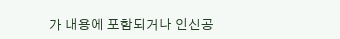가 내용에 포함되거나 인신공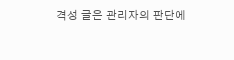격성 글은 관리자의 판단에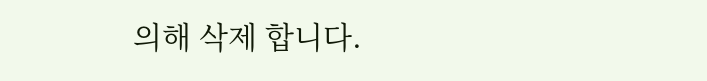의해 삭제 합니다.